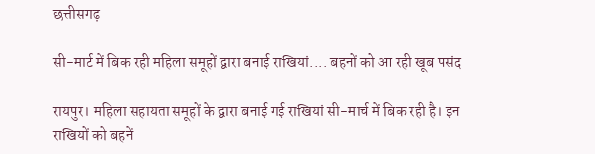छत्तीसगढ़

सी-मार्ट में बिक रही महिला समूहों द्वारा बनाई राखियां.... बहनों को आ रही खूब पसंद

रायपुर। महिला सहायता समूहों के द्वारा बनाई गई राखियां सी-मार्च में बिक रही है। इन राखियों को बहनें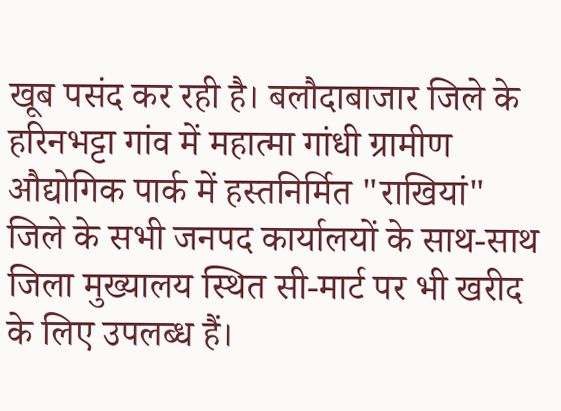खूब पसंद कर रही है। बलौदाबाजार जिले के हरिनभट्टा गांव में महात्मा गांधी ग्रामीण औद्योगिक पार्क में हस्तनिर्मित "राखियां" जिले के सभी जनपद कार्यालयों के साथ-साथ जिला मुख्यालय स्थित सी-मार्ट पर भी खरीद के लिए उपलब्ध हैं।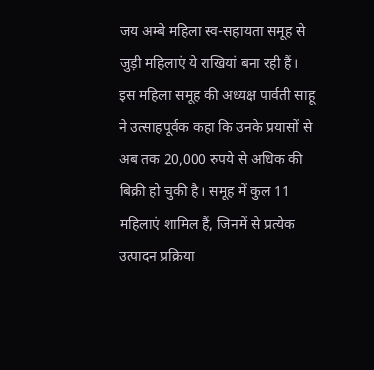जय अम्बे महिला स्व-सहायता समूह से जुड़ी महिलाएं ये राखियां बना रही हैं। इस महिला समूह की अध्यक्ष पार्वती साहू ने उत्साहपूर्वक कहा कि उनके प्रयासों से अब तक 20,000 रुपये से अधिक की बिक्री हो चुकी है। समूह में कुल 11 महिलाएं शामिल हैं, जिनमें से प्रत्येक उत्पादन प्रक्रिया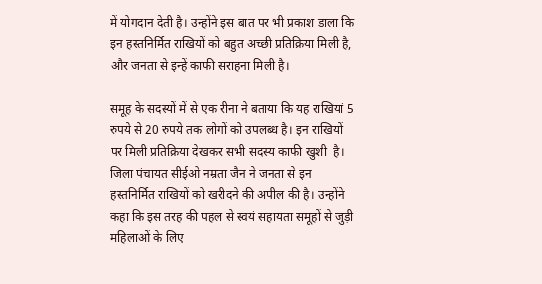में योगदान देती है। उन्होंने इस बात पर भी प्रकाश डाला कि इन हस्तनिर्मित राखियों को बहुत अच्छी प्रतिक्रिया मिली है, और जनता से इन्हें काफी सराहना मिली है।

समूह के सदस्यों में से एक रीना ने बताया कि यह राखियां 5 रुपये से 20 रुपये तक लोगों को उपलब्ध है। इन राखियों पर मिली प्रतिक्रिया देखकर सभी सदस्य काफी खुशी  है। जिला पंचायत सीईओ नम्रता जैन ने जनता से इन हस्तनिर्मित राखियों को खरीदने की अपील की है। उन्होंने कहा कि इस तरह की पहल से स्वयं सहायता समूहों से जुड़ी महिलाओं के लिए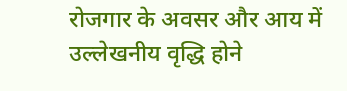रोजगार के अवसर और आय में उल्लेखनीय वृद्धि होने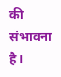की संभावना है।